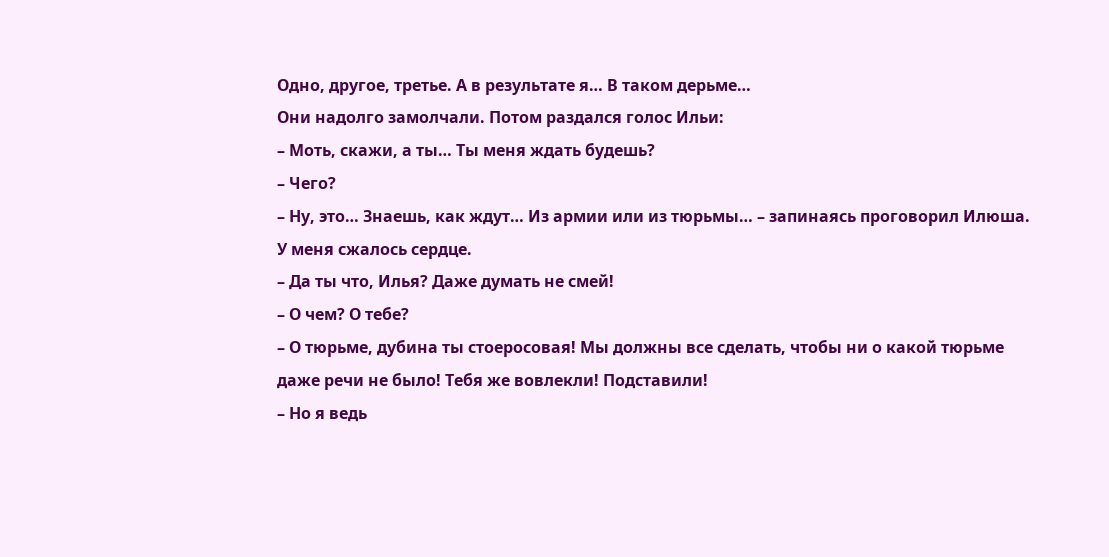Одно, другое, третье. А в результате я… В таком дерьме…
Они надолго замолчали. Потом раздался голос Ильи:
– Моть, скажи, а ты… Ты меня ждать будешь?
– Чего?
– Ну, это… Знаешь, как ждут… Из армии или из тюрьмы… – запинаясь проговорил Илюша.
У меня сжалось сердце.
– Да ты что, Илья? Даже думать не смей!
– О чем? О тебе?
– О тюрьме, дубина ты стоеросовая! Мы должны все сделать, чтобы ни о какой тюрьме даже речи не было! Тебя же вовлекли! Подставили!
– Но я ведь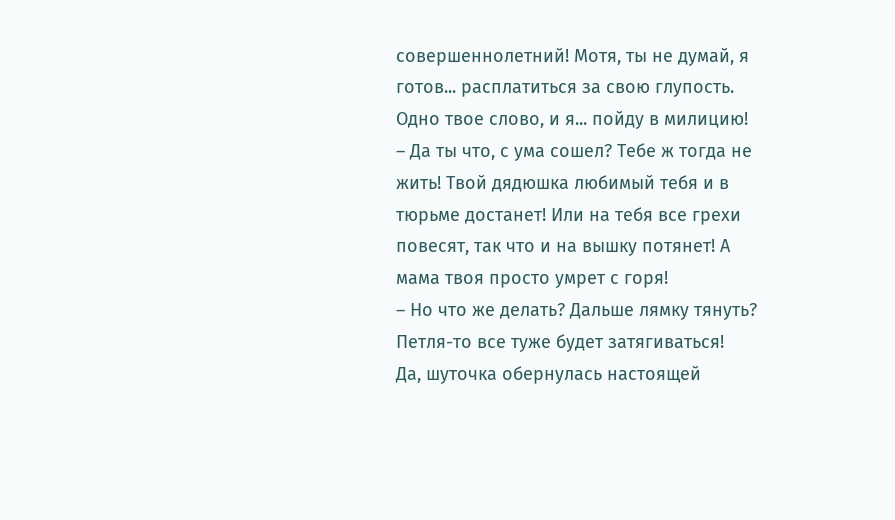совершеннолетний! Мотя, ты не думай, я готов... расплатиться за свою глупость. Одно твое слово, и я... пойду в милицию!
– Да ты что, с ума сошел? Тебе ж тогда не жить! Твой дядюшка любимый тебя и в тюрьме достанет! Или на тебя все грехи повесят, так что и на вышку потянет! А мама твоя просто умрет с горя!
– Но что же делать? Дальше лямку тянуть? Петля-то все туже будет затягиваться!
Да, шуточка обернулась настоящей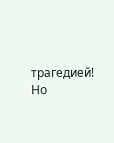трагедией! Но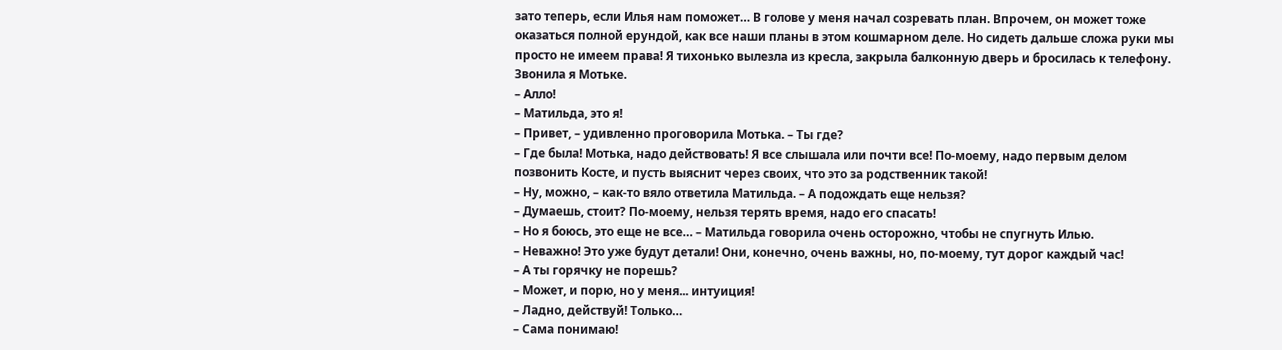зато теперь, если Илья нам поможет… В голове у меня начал созревать план. Впрочем, он может тоже оказаться полной ерундой, как все наши планы в этом кошмарном деле. Но сидеть дальше сложа руки мы просто не имеем права! Я тихонько вылезла из кресла, закрыла балконную дверь и бросилась к телефону. Звонила я Мотьке.
– Алло!
– Матильда, это я!
– Привет, – удивленно проговорила Мотька. – Ты где?
– Где была! Мотька, надо действовать! Я все слышала или почти все! По-моему, надо первым делом позвонить Косте, и пусть выяснит через своих, что это за родственник такой!
– Ну, можно, – как-то вяло ответила Матильда. – А подождать еще нельзя?
– Думаешь, стоит? По-моему, нельзя терять время, надо его спасать!
– Но я боюсь, это еще не все… – Матильда говорила очень осторожно, чтобы не спугнуть Илью.
– Неважно! Это уже будут детали! Они, конечно, очень важны, но, по-моему, тут дорог каждый час!
– А ты горячку не порешь?
– Может, и порю, но у меня... интуиция!
– Ладно, действуй! Только…
– Сама понимаю!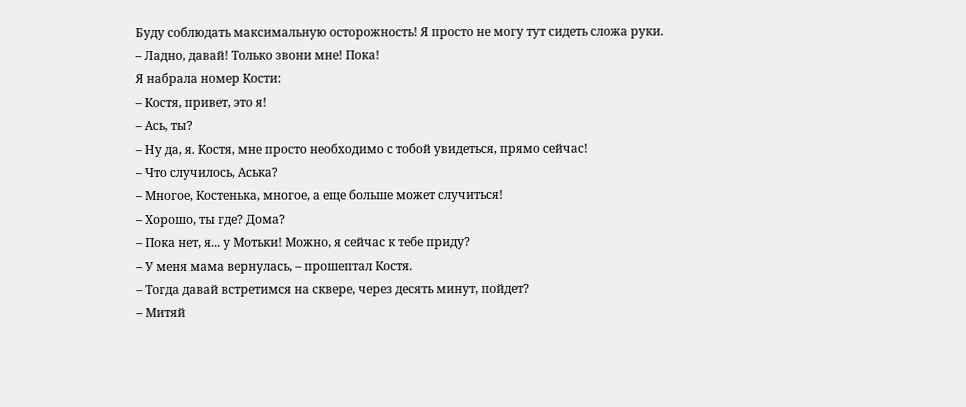Буду соблюдать максимальную осторожность! Я просто не могу тут сидеть сложа руки.
– Ладно, давай! Только звони мне! Пока!
Я набрала номер Кости:
– Костя, привет, это я!
– Ась, ты?
– Ну да, я. Костя, мне просто необходимо с тобой увидеться, прямо сейчас!
– Что случилось, Аська?
– Многое, Костенька, многое, а еще больше может случиться!
– Хорошо, ты где? Дома?
– Пока нет, я... у Мотьки! Можно, я сейчас к тебе приду?
– У меня мама вернулась, – прошептал Костя.
– Тогда давай встретимся на сквере, через десять минут, пойдет?
– Митяй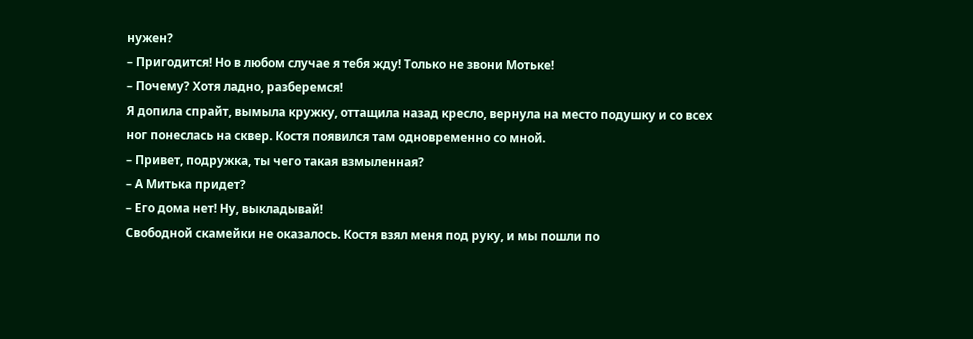нужен?
– Пригодится! Но в любом случае я тебя жду! Только не звони Мотьке!
– Почему? Хотя ладно, разберемся!
Я допила спрайт, вымыла кружку, оттащила назад кресло, вернула на место подушку и со всех ног понеслась на сквер. Костя появился там одновременно со мной.
– Привет, подружка, ты чего такая взмыленная?
– А Митька придет?
– Его дома нет! Ну, выкладывай!
Свободной скамейки не оказалось. Костя взял меня под руку, и мы пошли по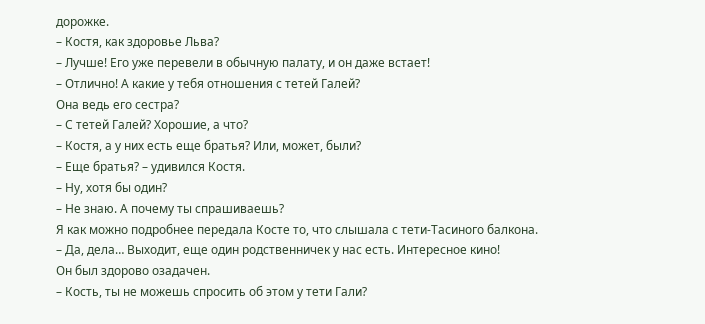дорожке.
– Костя, как здоровье Льва?
– Лучше! Его уже перевели в обычную палату, и он даже встает!
– Отлично! А какие у тебя отношения с тетей Галей?
Она ведь его сестра?
– С тетей Галей? Хорошие, а что?
– Костя, а у них есть еще братья? Или, может, были?
– Еще братья? – удивился Костя.
– Ну, хотя бы один?
– Не знаю. А почему ты спрашиваешь?
Я как можно подробнее передала Косте то, что слышала с тети-Тасиного балкона.
– Да, дела… Выходит, еще один родственничек у нас есть. Интересное кино!
Он был здорово озадачен.
– Кость, ты не можешь спросить об этом у тети Гали?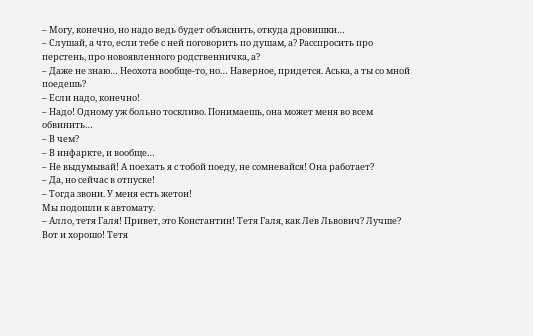– Могу, конечно, но надо ведь будет объяснить, откуда дровишки…
– Слушай, а что, если тебе с ней поговорить по душам, а? Расспросить про перстень, про новоявленного родственничка, а?
– Даже не знаю… Неохота вообще-то, но… Наверное, придется. Аська, а ты со мной поедешь?
– Если надо, конечно!
– Надо! Одному уж больно тоскливо. Понимаешь, она может меня во всем обвинить…
– В чем?
– В инфаркте, и вообще…
– Не выдумывай! А поехать я с тобой поеду, не сомневайся! Она работает?
– Да, но сейчас в отпуске!
– Тогда звони. У меня есть жетон!
Мы подошли к автомату.
– Алло, тетя Галя! Привет, это Константин! Тетя Галя, как Лев Львович? Лучше? Вот и хорошо! Тетя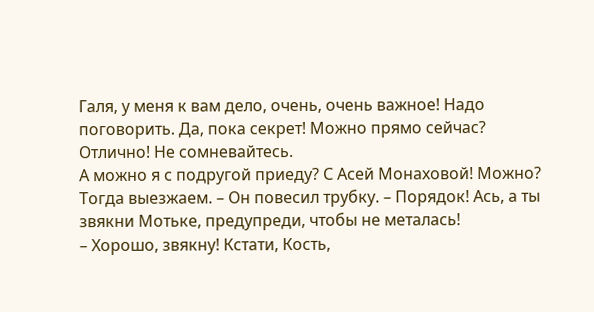Галя, у меня к вам дело, очень, очень важное! Надо поговорить. Да, пока секрет! Можно прямо сейчас? Отлично! Не сомневайтесь.
А можно я с подругой приеду? С Асей Монаховой! Можно?
Тогда выезжаем. – Он повесил трубку. – Порядок! Ась, а ты звякни Мотьке, предупреди, чтобы не металась!
– Хорошо, звякну! Кстати, Кость,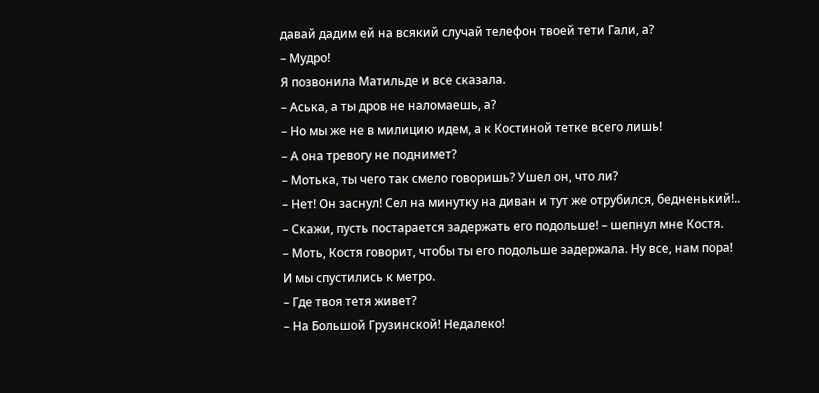давай дадим ей на всякий случай телефон твоей тети Гали, а?
– Мудро!
Я позвонила Матильде и все сказала.
– Аська, а ты дров не наломаешь, а?
– Но мы же не в милицию идем, а к Костиной тетке всего лишь!
– А она тревогу не поднимет?
– Мотька, ты чего так смело говоришь? Ушел он, что ли?
– Нет! Он заснул! Сел на минутку на диван и тут же отрубился, бедненький!..
– Скажи, пусть постарается задержать его подольше! – шепнул мне Костя.
– Моть, Костя говорит, чтобы ты его подольше задержала. Ну все, нам пора!
И мы спустились к метро.
– Где твоя тетя живет?
– На Большой Грузинской! Недалеко!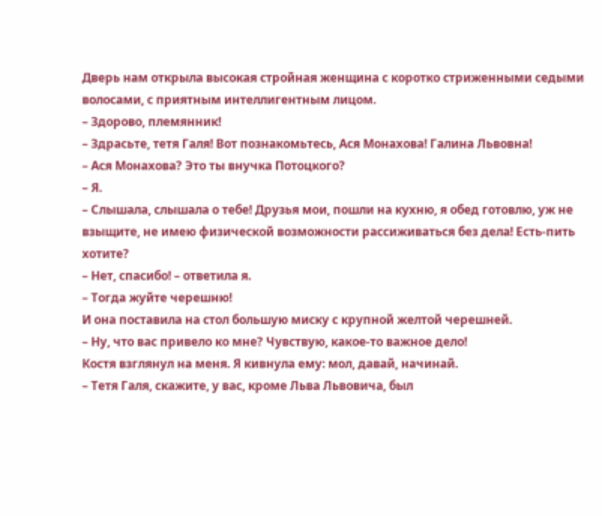Дверь нам открыла высокая стройная женщина с коротко стриженными седыми волосами, с приятным интеллигентным лицом.
– Здорово, племянник!
– Здрасьте, тетя Галя! Вот познакомьтесь, Ася Монахова! Галина Львовна!
– Ася Монахова? Это ты внучка Потоцкого?
– Я.
– Слышала, слышала о тебе! Друзья мои, пошли на кухню, я обед готовлю, уж не взыщите, не имею физической возможности рассиживаться без дела! Есть-пить хотите?
– Нет, спасибо! – ответила я.
– Тогда жуйте черешню!
И она поставила на стол большую миску с крупной желтой черешней.
– Ну, что вас привело ко мне? Чувствую, какое-то важное дело!
Костя взглянул на меня. Я кивнула ему: мол, давай, начинай.
– Тетя Галя, скажите, у вас, кроме Льва Львовича, был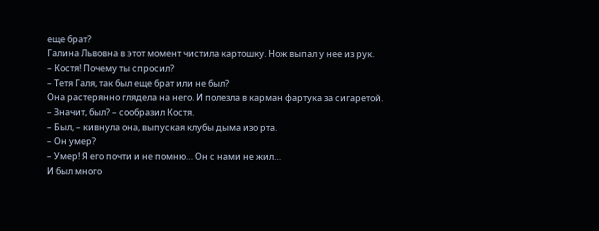еще брат?
Галина Львовна в этот момент чистила картошку. Нож выпал у нее из рук.
– Костя! Почему ты спросил?
– Тетя Галя, так был еще брат или не был?
Она растерянно глядела на него. И полезла в карман фартука за сигаретой.
– Значит, был? – сообразил Костя.
– Был, – кивнула она, выпуская клубы дыма изо рта.
– Он умер?
– Умер! Я его почти и не помню… Он с нами не жил…
И был много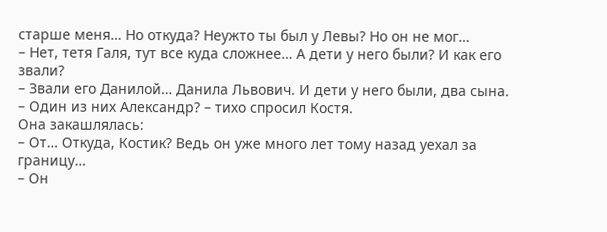старше меня… Но откуда? Неужто ты был у Левы? Но он не мог…
– Нет, тетя Галя, тут все куда сложнее… А дети у него были? И как его звали?
– Звали его Данилой… Данила Львович. И дети у него были, два сына.
– Один из них Александр? – тихо спросил Костя.
Она закашлялась:
– От… Откуда, Костик? Ведь он уже много лет тому назад уехал за границу…
– Он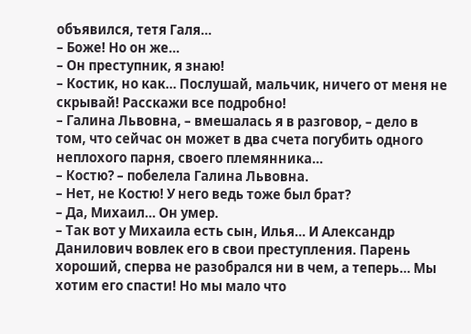объявился, тетя Галя…
– Боже! Но он же…
– Он преступник, я знаю!
– Костик, но как… Послушай, мальчик, ничего от меня не скрывай! Расскажи все подробно!
– Галина Львовна, – вмешалась я в разговор, – дело в том, что сейчас он может в два счета погубить одного неплохого парня, своего племянника…
– Костю? – побелела Галина Львовна.
– Нет, не Костю! У него ведь тоже был брат?
– Да, Михаил… Он умер.
– Так вот у Михаила есть сын, Илья… И Александр Данилович вовлек его в свои преступления. Парень хороший, сперва не разобрался ни в чем, а теперь… Мы хотим его спасти! Но мы мало что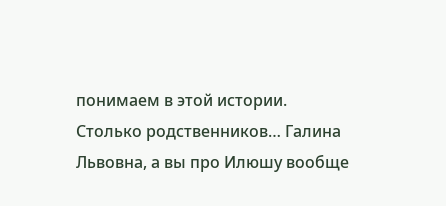понимаем в этой истории.
Столько родственников… Галина Львовна, а вы про Илюшу вообще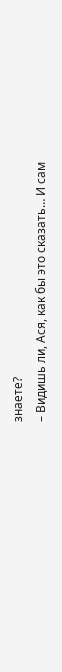знаете?
– Видишь ли, Ася, как бы это сказать… И сам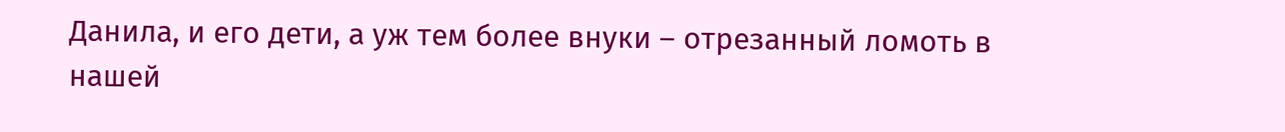Данила, и его дети, а уж тем более внуки – отрезанный ломоть в нашей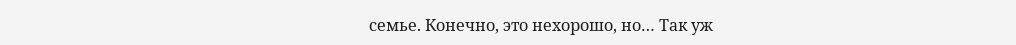семье. Конечно, это нехорошо, но… Так уж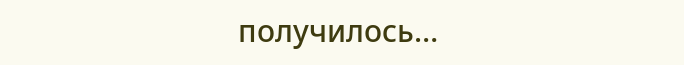получилось…